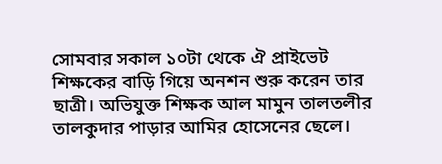সোমবার সকাল ১০টা থেকে ঐ প্রাইভেট শিক্ষকের বাড়ি গিয়ে অনশন শুরু করেন তার ছাত্রী। অভিযুক্ত শিক্ষক আল মামুন তালতলীর তালকুদার পাড়ার আমির হোসেনের ছেলে।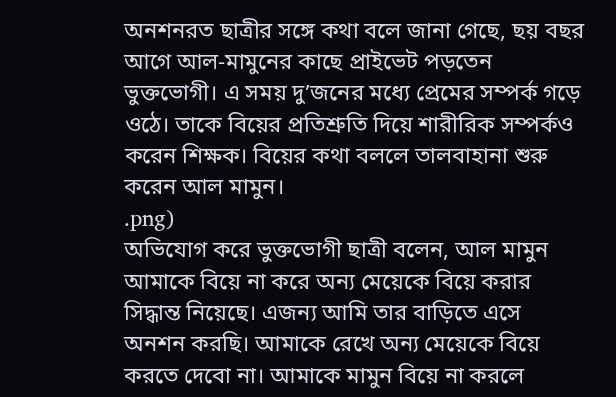অনশনরত ছাত্রীর সঙ্গে কথা বলে জানা গেছে, ছয় বছর আগে আল-মামুনের কাছে প্রাইভেট পড়তেন ভুক্তভোগী। এ সময় দু’জনের মধ্যে প্রেমের সম্পর্ক গড়ে ওঠে। তাকে বিয়ের প্রতিশ্রুতি দিয়ে শারীরিক সম্পর্কও করেন শিক্ষক। বিয়ের কথা বললে তালবাহানা শুরু করেন আল মামুন।
.png)
অভিযোগ করে ভুক্তভোগী ছাত্রী বলেন, আল মামুন আমাকে বিয়ে না করে অন্য মেয়েকে বিয়ে করার সিদ্ধান্ত নিয়েছে। এজন্য আমি তার বাড়িতে এসে অনশন করছি। আমাকে রেখে অন্য মেয়েকে বিয়ে করতে দেবো না। আমাকে মামুন বিয়ে না করলে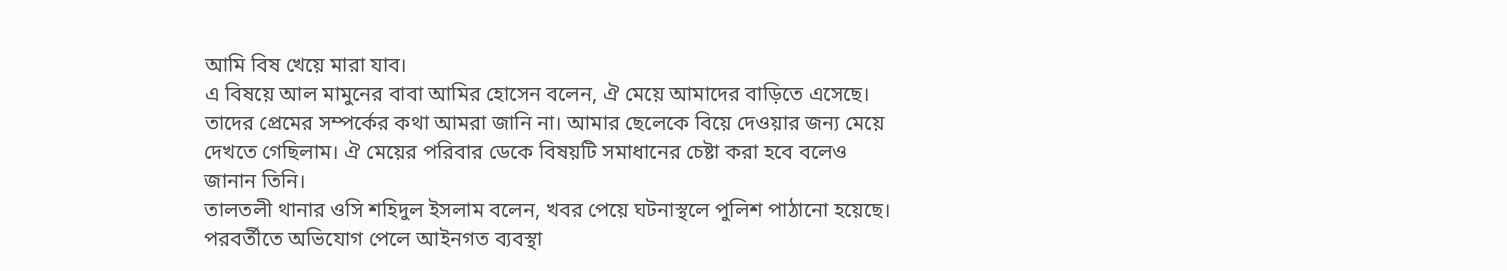আমি বিষ খেয়ে মারা যাব।
এ বিষয়ে আল মামুনের বাবা আমির হোসেন বলেন, ঐ মেয়ে আমাদের বাড়িতে এসেছে। তাদের প্রেমের সম্পর্কের কথা আমরা জানি না। আমার ছেলেকে বিয়ে দেওয়ার জন্য মেয়ে দেখতে গেছিলাম। ঐ মেয়ের পরিবার ডেকে বিষয়টি সমাধানের চেষ্টা করা হবে বলেও জানান তিনি।
তালতলী থানার ওসি শহিদুল ইসলাম বলেন, খবর পেয়ে ঘটনাস্থলে পুলিশ পাঠানো হয়েছে। পরবর্তীতে অভিযোগ পেলে আইনগত ব্যবস্থা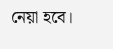নেয়া হবে।